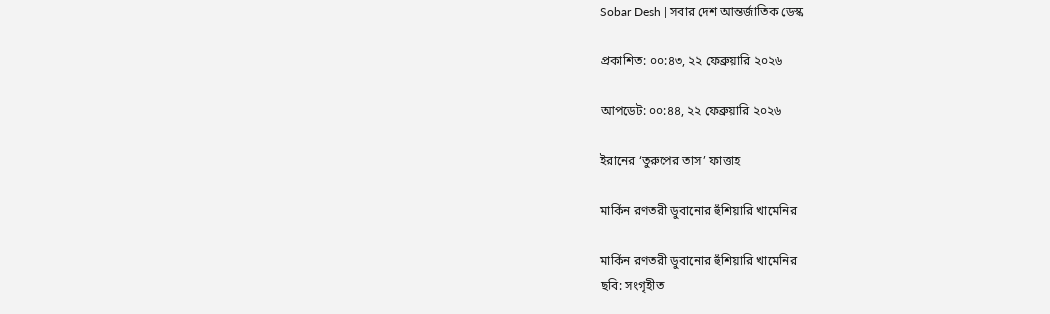Sobar Desh | সবার দেশ আন্তর্জাতিক ডেস্ক

প্রকাশিত: ০০:৪৩, ২২ ফেব্রুয়ারি ২০২৬

আপডেট: ০০:৪৪, ২২ ফেব্রুয়ারি ২০২৬

ইরানের ‘তুরুপের তাস’ ফাত্তাহ

মার্কিন রণতরী ডুবানোর হুঁশিয়ারি খামেনির

মার্কিন রণতরী ডুবানোর হুঁশিয়ারি খামেনির
ছবি: সংগৃহীত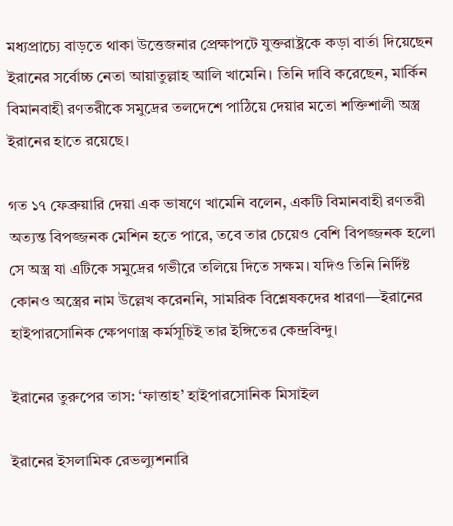মধ্যপ্রাচ্যে বাড়তে থাকা উত্তেজনার প্রেক্ষাপটে যুক্তরাষ্ট্রকে কড়া বার্তা দিয়েছেন ইরানের সর্বোচ্চ নেতা আয়াতুল্লাহ আলি খামেনি। তিনি দাবি করেছেন, মার্কিন বিমানবাহী রণতরীকে সমুদ্রের তলদেশে পাঠিয়ে দেয়ার মতো শক্তিশালী অস্ত্র ইরানের হাতে রয়েছে।

গত ১৭ ফেব্রুয়ারি দেয়া এক ভাষণে খামেনি বলেন, একটি বিমানবাহী রণতরী অত্যন্ত বিপজ্জনক মেশিন হতে পারে, তবে তার চেয়েও বেশি বিপজ্জনক হলো সে অস্ত্র যা এটিকে সমুদ্রের গভীরে তলিয়ে দিতে সক্ষম। যদিও তিনি নির্দিষ্ট কোনও অস্ত্রের নাম উল্লেখ করেননি, সামরিক বিশ্লেষকদের ধারণা—ইরানের হাইপারসোনিক ক্ষেপণাস্ত্র কর্মসূচিই তার ইঙ্গিতের কেন্দ্রবিন্দু।

ইরানের তুরুপের তাস: ‘ফাত্তাহ’ হাইপারসোনিক মিসাইল

ইরানের ইসলামিক রেভল্যুশনারি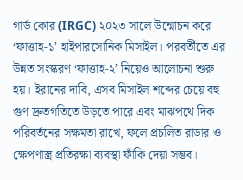গার্ড কোর (IRGC) ২০২৩ সালে উন্মোচন করে ‘ফাত্তাহ-১’ হাইপারসোনিক মিসাইল। পরবর্তীতে এর উন্নত সংস্করণ ‘ফাত্তাহ-২’ নিয়েও আলোচনা শুরু হয়। ইরানের দাবি, এসব মিসাইল শব্দের চেয়ে বহু গুণ দ্রুতগতিতে উড়তে পারে এবং মাঝপথে দিক পরিবর্তনের সক্ষমতা রাখে, ফলে প্রচলিত রাডার ও ক্ষেপণাস্ত্র প্রতিরক্ষা ব্যবস্থা ফাঁকি দেয়া সম্ভব।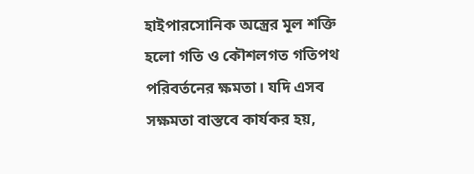হাইপারসোনিক অস্ত্রের মূল শক্তি হলো গতি ও কৌশলগত গতিপথ পরিবর্তনের ক্ষমতা। যদি এসব সক্ষমতা বাস্তবে কার্যকর হয়,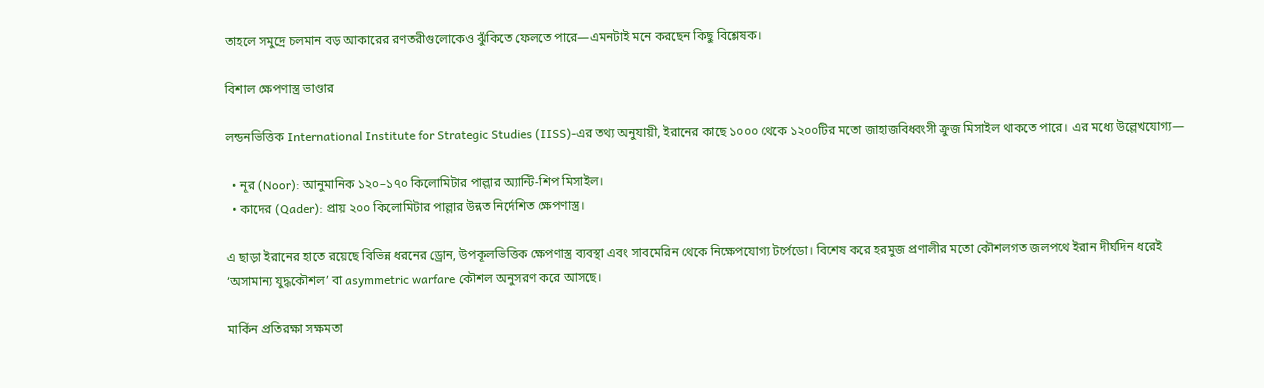তাহলে সমুদ্রে চলমান বড় আকারের রণতরীগুলোকেও ঝুঁকিতে ফেলতে পারে—এমনটাই মনে করছেন কিছু বিশ্লেষক।

বিশাল ক্ষেপণাস্ত্র ভাণ্ডার

লন্ডনভিত্তিক International Institute for Strategic Studies (IISS)-এর তথ্য অনুযায়ী, ইরানের কাছে ১০০০ থেকে ১২০০টির মতো জাহাজবিধ্বংসী ক্রুজ মিসাইল থাকতে পারে। এর মধ্যে উল্লেখযোগ্য—

  • নূর (Noor): আনুমানিক ১২০–১৭০ কিলোমিটার পাল্লার অ্যান্টি-শিপ মিসাইল।
  • কাদের (Qader): প্রায় ২০০ কিলোমিটার পাল্লার উন্নত নির্দেশিত ক্ষেপণাস্ত্র।

এ ছাড়া ইরানের হাতে রয়েছে বিভিন্ন ধরনের ড্রোন, উপকূলভিত্তিক ক্ষেপণাস্ত্র ব্যবস্থা এবং সাবমেরিন থেকে নিক্ষেপযোগ্য টর্পেডো। বিশেষ করে হরমুজ প্রণালীর মতো কৌশলগত জলপথে ইরান দীর্ঘদিন ধরেই ‘অসামান্য যুদ্ধকৌশল’ বা asymmetric warfare কৌশল অনুসরণ করে আসছে।

মার্কিন প্রতিরক্ষা সক্ষমতা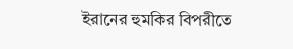ইরানের হুমকির বিপরীতে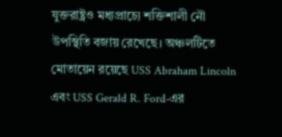যুক্তরাষ্ট্রও মধ্যপ্রাচ্যে শক্তিশালী নৌ উপস্থিতি বজায় রেখেছে। অঞ্চলটিতে মোতায়েন রয়েছে USS Abraham Lincoln এবং USS Gerald R. Ford-এর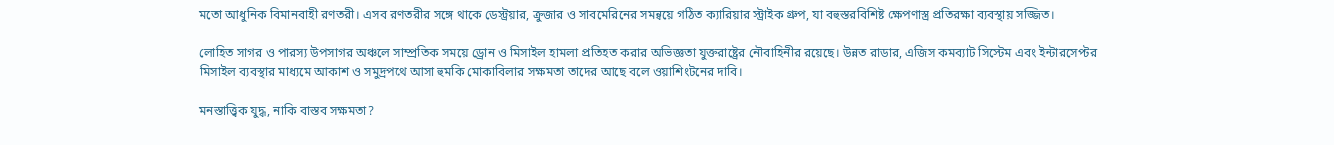মতো আধুনিক বিমানবাহী রণতরী। এসব রণতরীর সঙ্গে থাকে ডেস্ট্রয়ার, ক্রুজার ও সাবমেরিনের সমন্বয়ে গঠিত ক্যারিয়ার স্ট্রাইক গ্রুপ, যা বহুস্তরবিশিষ্ট ক্ষেপণাস্ত্র প্রতিরক্ষা ব্যবস্থায় সজ্জিত।

লোহিত সাগর ও পারস্য উপসাগর অঞ্চলে সাম্প্রতিক সময়ে ড্রোন ও মিসাইল হামলা প্রতিহত করার অভিজ্ঞতা যুক্তরাষ্ট্রের নৌবাহিনীর রয়েছে। উন্নত রাডার, এজিস কমব্যাট সিস্টেম এবং ইন্টারসেপ্টর মিসাইল ব্যবস্থার মাধ্যমে আকাশ ও সমুদ্রপথে আসা হুমকি মোকাবিলার সক্ষমতা তাদের আছে বলে ওয়াশিংটনের দাবি।

মনস্তাত্ত্বিক যুদ্ধ, নাকি বাস্তব সক্ষমতা?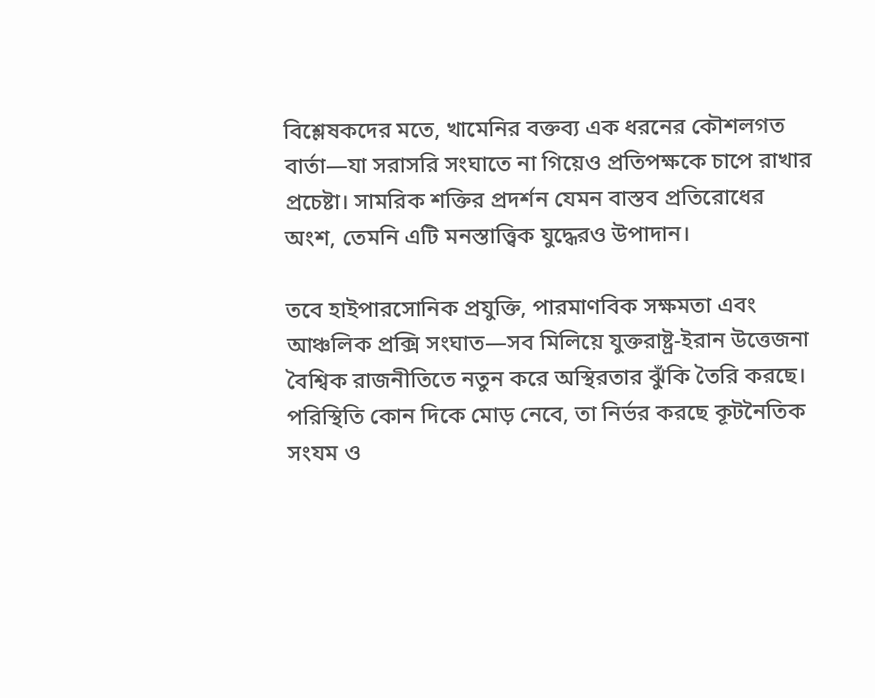বিশ্লেষকদের মতে, খামেনির বক্তব্য এক ধরনের কৌশলগত বার্তা—যা সরাসরি সংঘাতে না গিয়েও প্রতিপক্ষকে চাপে রাখার প্রচেষ্টা। সামরিক শক্তির প্রদর্শন যেমন বাস্তব প্রতিরোধের অংশ, তেমনি এটি মনস্তাত্ত্বিক যুদ্ধেরও উপাদান।

তবে হাইপারসোনিক প্রযুক্তি, পারমাণবিক সক্ষমতা এবং আঞ্চলিক প্রক্সি সংঘাত—সব মিলিয়ে যুক্তরাষ্ট্র-ইরান উত্তেজনা বৈশ্বিক রাজনীতিতে নতুন করে অস্থিরতার ঝুঁকি তৈরি করছে। পরিস্থিতি কোন দিকে মোড় নেবে, তা নির্ভর করছে কূটনৈতিক সংযম ও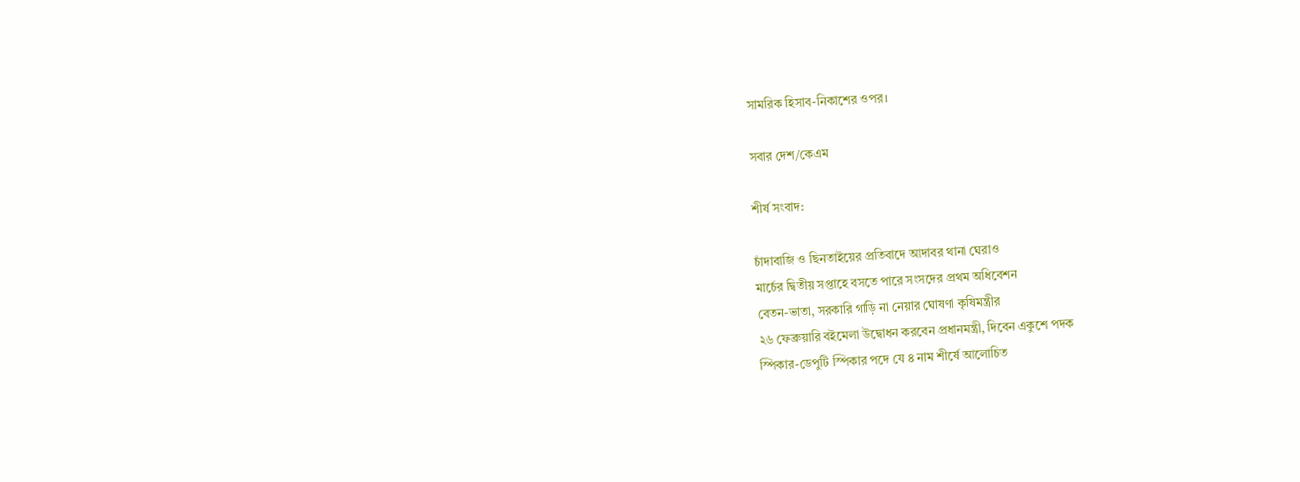সামরিক হিসাব-নিকাশের ওপর।

সবার দেশ/কেএম

শীর্ষ সংবাদ:

চাঁদাবাজি ও ছিনতাইয়ের প্রতিবাদে আদাবর থানা ঘেরাও
মার্চের দ্বিতীয় সপ্তাহে বসতে পারে সংসদের প্রথম অধিবেশন
বেতন-ভাতা, সরকারি গাড়ি না নেয়ার ঘোষণা কৃষিমন্ত্রীর
২৬ ফেব্রুয়ারি বইমেলা উদ্বোধন করবেন প্রধানমন্ত্রী, দিবেন একুশে পদক
স্পিকার-ডেপুটি স্পিকার পদে যে ৪ নাম শীর্ষে আলোচিত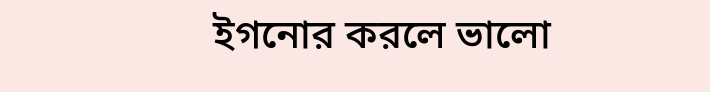ইগনোর করলে ভালো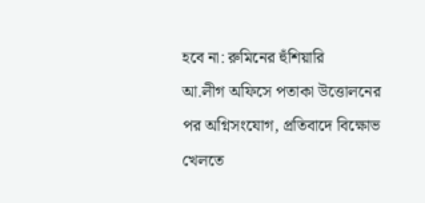হবে না: রুমিনের হুঁশিয়ারি
আ.লীগ অফিসে পতাকা উত্তোলনের পর অগ্নিসংযোগ, প্রতিবাদে বিক্ষোভ
খেলতে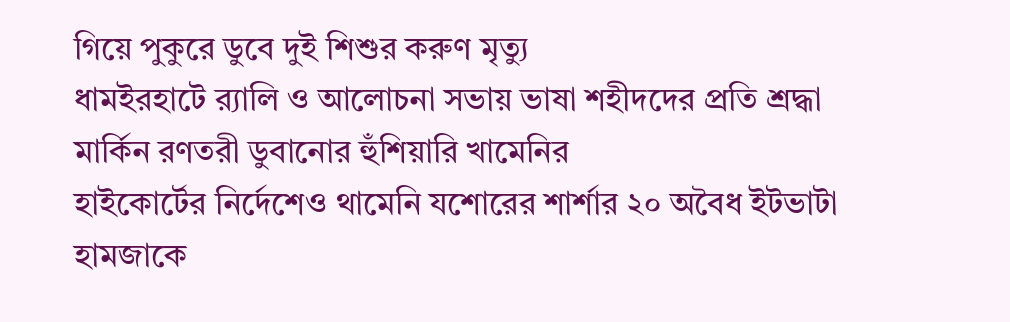গিয়ে পুকুরে ডুবে দুই শিশুর করুণ মৃত্যু
ধামইরহাটে র‍্যালি ও আলোচনা সভায় ভাষা শহীদদের প্রতি শ্রদ্ধা
মার্কিন রণতরী ডুবানোর হুঁশিয়ারি খামেনির
হাইকোর্টের নির্দেশেও থামেনি যশোরের শার্শার ২০ অবৈধ ইটভাটা
হামজাকে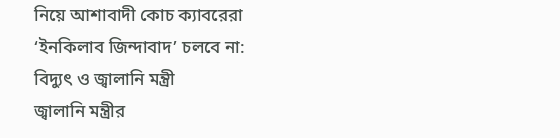নিয়ে আশাবাদী কোচ ক্যাবরেরা
‘ইনকিলাব জিন্দাবাদ’ চলবে না: বিদ্যুৎ ও জ্বালানি মন্ত্রী
জ্বালানি মন্ত্রীর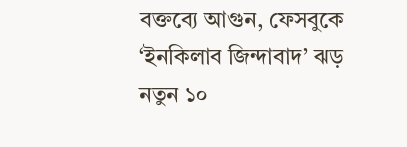বক্তব্যে আগুন, ফেসবুকে ‘ইনকিলাব জিন্দাবাদ’ ঝড়
নতুন ১০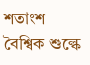শতাংশ বৈশ্বিক শুল্কে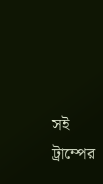সই ট্রাম্পের